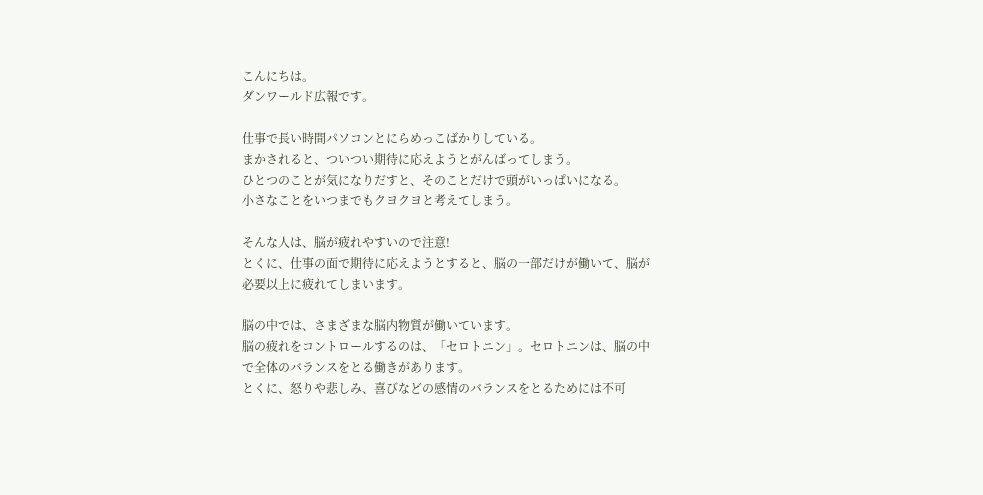こんにちは。
ダンワールド広報です。

仕事で長い時間パソコンとにらめっこばかりしている。
まかされると、ついつい期待に応えようとがんばってしまう。
ひとつのことが気になりだすと、そのことだけで頭がいっぱいになる。
小さなことをいつまでもクヨクヨと考えてしまう。

そんな人は、脳が疲れやすいので注意!
とくに、仕事の面で期待に応えようとすると、脳の一部だけが働いて、脳が必要以上に疲れてしまいます。

脳の中では、さまざまな脳内物質が働いています。
脳の疲れをコントロールするのは、「セロトニン」。セロトニンは、脳の中で全体のバランスをとる働きがあります。
とくに、怒りや悲しみ、喜びなどの感情のバランスをとるためには不可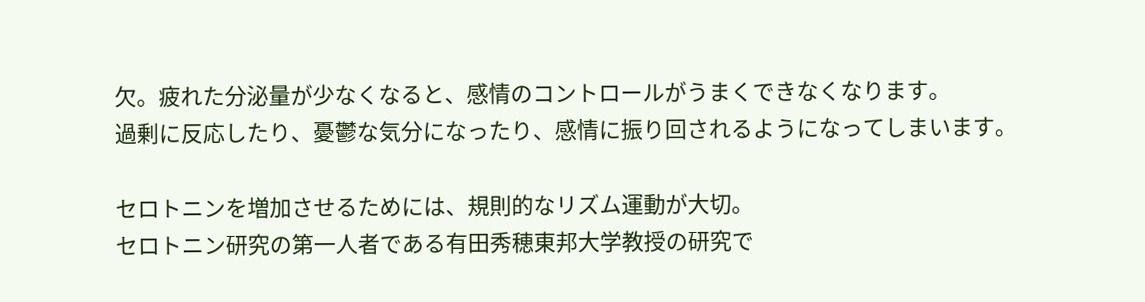欠。疲れた分泌量が少なくなると、感情のコントロールがうまくできなくなります。
過剰に反応したり、憂鬱な気分になったり、感情に振り回されるようになってしまいます。

セロトニンを増加させるためには、規則的なリズム運動が大切。
セロトニン研究の第一人者である有田秀穂東邦大学教授の研究で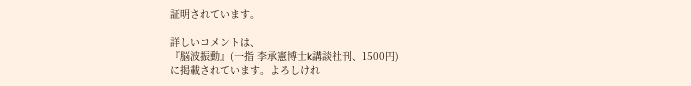証明されています。

詳しいコメントは、
『脳波振動』(一指 李承憲博士k講談社刊、1500円)
に掲載されています。よろしけれ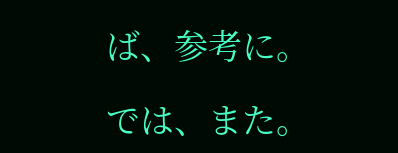ば、参考に。

では、また。